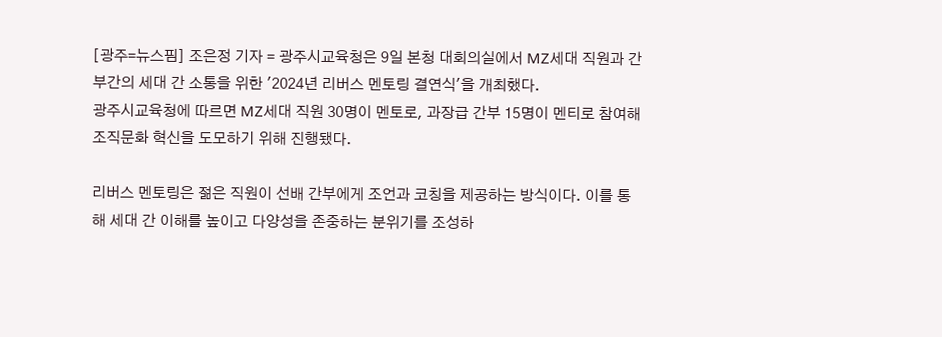[광주=뉴스핌] 조은정 기자 = 광주시교육청은 9일 본청 대회의실에서 MZ세대 직원과 간부간의 세대 간 소통을 위한 '2024년 리버스 멘토링 결연식'을 개최했다.
광주시교육청에 따르면 MZ세대 직원 30명이 멘토로, 과장급 간부 15명이 멘티로 참여해 조직문화 혁신을 도모하기 위해 진행됐다.

리버스 멘토링은 젊은 직원이 선배 간부에게 조언과 코칭을 제공하는 방식이다. 이를 통해 세대 간 이해를 높이고 다양성을 존중하는 분위기를 조성하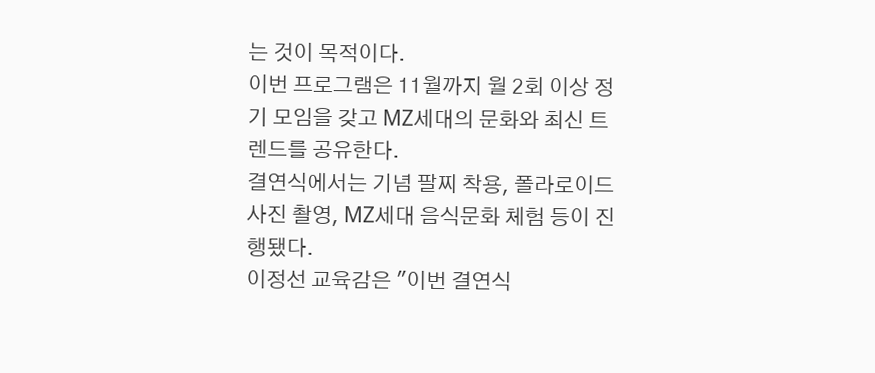는 것이 목적이다.
이번 프로그램은 11월까지 월 2회 이상 정기 모임을 갖고 MZ세대의 문화와 최신 트렌드를 공유한다.
결연식에서는 기념 팔찌 착용, 폴라로이드 사진 촬영, MZ세대 음식문화 체험 등이 진행됐다.
이정선 교육감은 "이번 결연식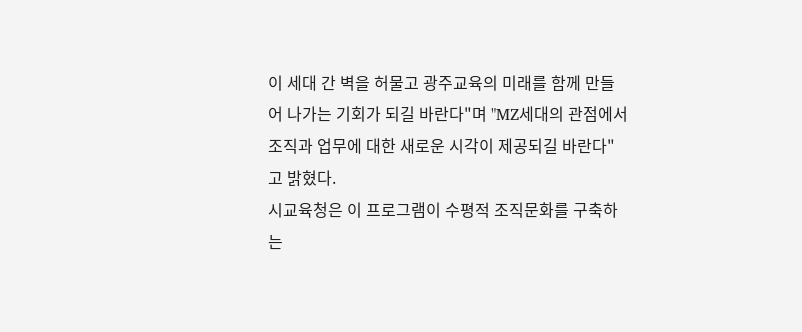이 세대 간 벽을 허물고 광주교육의 미래를 함께 만들어 나가는 기회가 되길 바란다"며 "MZ세대의 관점에서 조직과 업무에 대한 새로운 시각이 제공되길 바란다"고 밝혔다.
시교육청은 이 프로그램이 수평적 조직문화를 구축하는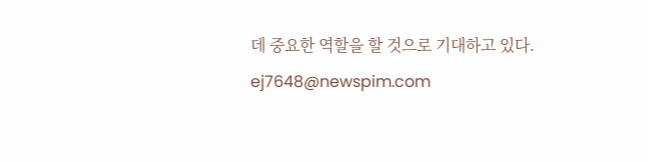데 중요한 역할을 할 것으로 기대하고 있다.
ej7648@newspim.com